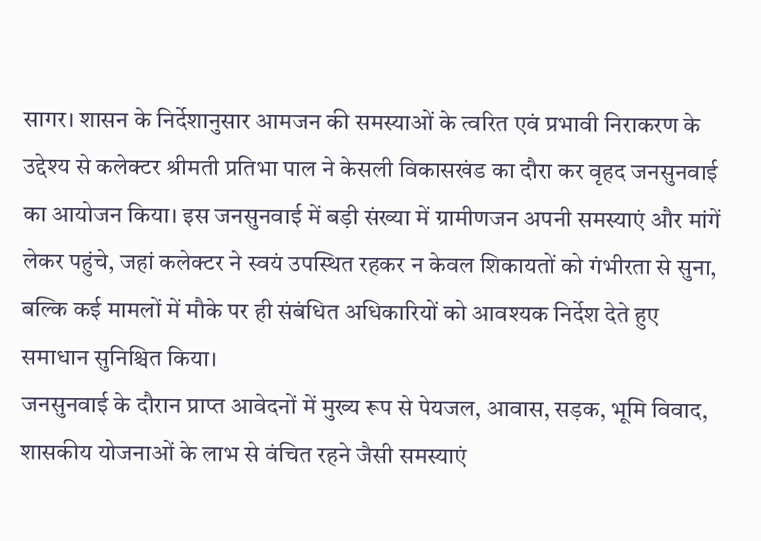सागर। शासन के निर्देशानुसार आमजन की समस्याओं के त्वरित एवं प्रभावी निराकरण के उद्देश्य से कलेक्टर श्रीमती प्रतिभा पाल ने केसली विकासखंड का दौरा कर वृहद जनसुनवाई का आयोजन किया। इस जनसुनवाई में बड़ी संख्या में ग्रामीणजन अपनी समस्याएं और मांगें लेकर पहुंचे, जहां कलेक्टर ने स्वयं उपस्थित रहकर न केवल शिकायतों को गंभीरता से सुना, बल्कि कई मामलों में मौके पर ही संबंधित अधिकारियों को आवश्यक निर्देश देते हुए समाधान सुनिश्चित किया।
जनसुनवाई के दौरान प्राप्त आवेदनों में मुख्य रूप से पेयजल, आवास, सड़क, भूमि विवाद, शासकीय योजनाओं के लाभ से वंचित रहने जैसी समस्याएं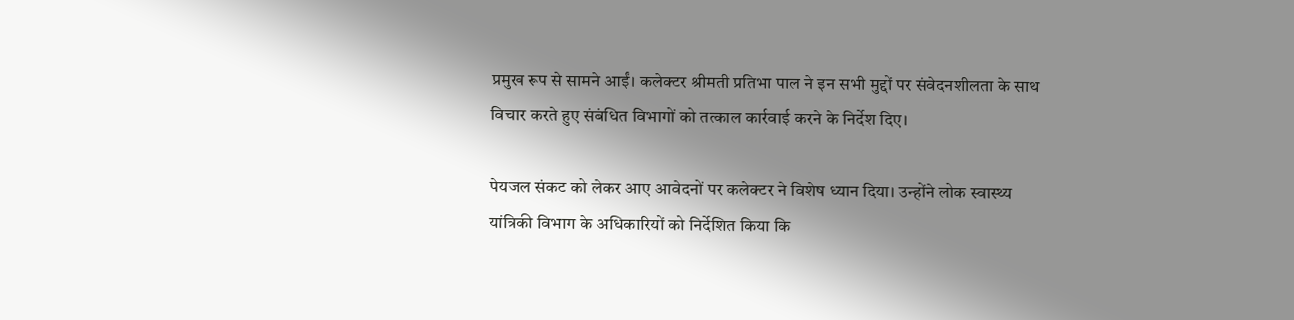प्रमुख रूप से सामने आईं। कलेक्टर श्रीमती प्रतिभा पाल ने इन सभी मुद्दों पर संवेदनशीलता के साथ विचार करते हुए संबंधित विभागों को तत्काल कार्रवाई करने के निर्देश दिए।

पेयजल संकट को लेकर आए आवेदनों पर कलेक्टर ने विशेष ध्यान दिया। उन्होंने लोक स्वास्थ्य यांत्रिकी विभाग के अधिकारियों को निर्देशित किया कि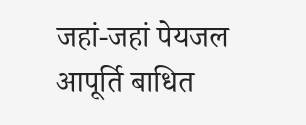जहां-जहां पेयजल आपूर्ति बाधित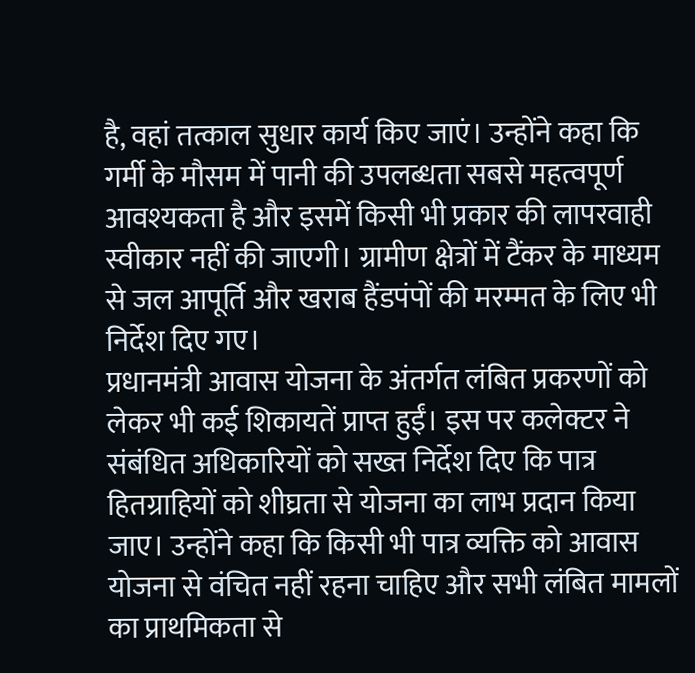है, वहां तत्काल सुधार कार्य किए जाएं। उन्होंने कहा कि गर्मी के मौसम में पानी की उपलब्धता सबसे महत्वपूर्ण आवश्यकता है और इसमें किसी भी प्रकार की लापरवाही स्वीकार नहीं की जाएगी। ग्रामीण क्षेत्रों में टैंकर के माध्यम से जल आपूर्ति और खराब हैंडपंपों की मरम्मत के लिए भी निर्देश दिए गए।
प्रधानमंत्री आवास योजना के अंतर्गत लंबित प्रकरणों को लेकर भी कई शिकायतें प्राप्त हुईं। इस पर कलेक्टर ने संबंधित अधिकारियों को सख्त निर्देश दिए कि पात्र हितग्राहियों को शीघ्रता से योजना का लाभ प्रदान किया जाए। उन्होंने कहा कि किसी भी पात्र व्यक्ति को आवास योजना से वंचित नहीं रहना चाहिए और सभी लंबित मामलों का प्राथमिकता से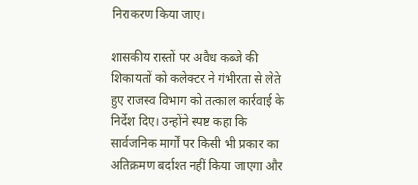निराकरण किया जाए।

शासकीय रास्तों पर अवैध कब्जे की शिकायतों को कलेक्टर ने गंभीरता से लेते हुए राजस्व विभाग को तत्काल कार्रवाई के निर्देश दिए। उन्होंने स्पष्ट कहा कि सार्वजनिक मार्गों पर किसी भी प्रकार का अतिक्रमण बर्दाश्त नहीं किया जाएगा और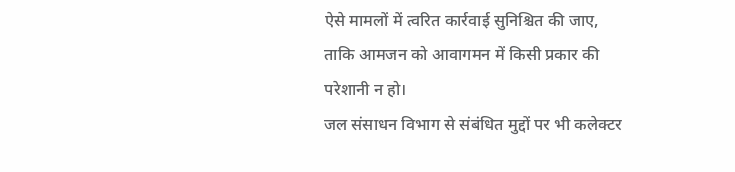ऐसे मामलों में त्वरित कार्रवाई सुनिश्चित की जाए, ताकि आमजन को आवागमन में किसी प्रकार की परेशानी न हो।
जल संसाधन विभाग से संबंधित मुद्दों पर भी कलेक्टर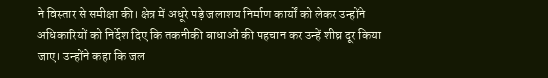ने विस्तार से समीक्षा की। क्षेत्र में अधूरे पड़े जलाशय निर्माण कार्यों को लेकर उन्होंने अधिकारियों को निर्देश दिए कि तकनीकी बाधाओं की पहचान कर उन्हें शीघ्र दूर किया जाए। उन्होंने कहा कि जल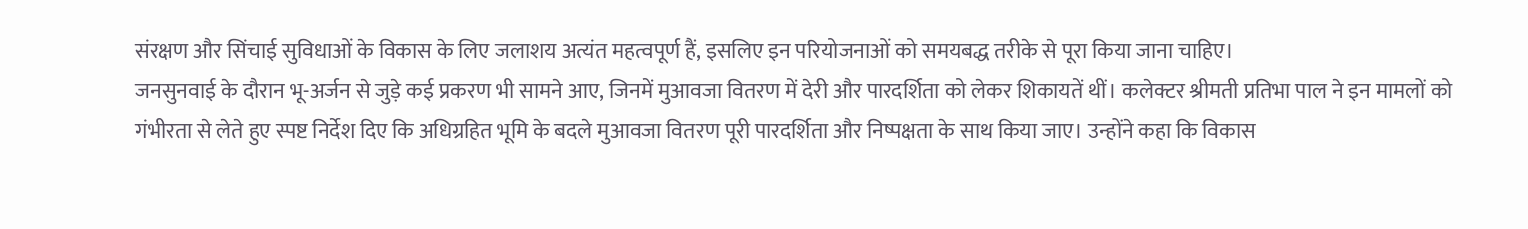संरक्षण और सिंचाई सुविधाओं के विकास के लिए जलाशय अत्यंत महत्वपूर्ण हैं, इसलिए इन परियोजनाओं को समयबद्ध तरीके से पूरा किया जाना चाहिए।
जनसुनवाई के दौरान भू-अर्जन से जुड़े कई प्रकरण भी सामने आए, जिनमें मुआवजा वितरण में देरी और पारदर्शिता को लेकर शिकायतें थीं। कलेक्टर श्रीमती प्रतिभा पाल ने इन मामलों को गंभीरता से लेते हुए स्पष्ट निर्देश दिए कि अधिग्रहित भूमि के बदले मुआवजा वितरण पूरी पारदर्शिता और निष्पक्षता के साथ किया जाए। उन्होंने कहा कि विकास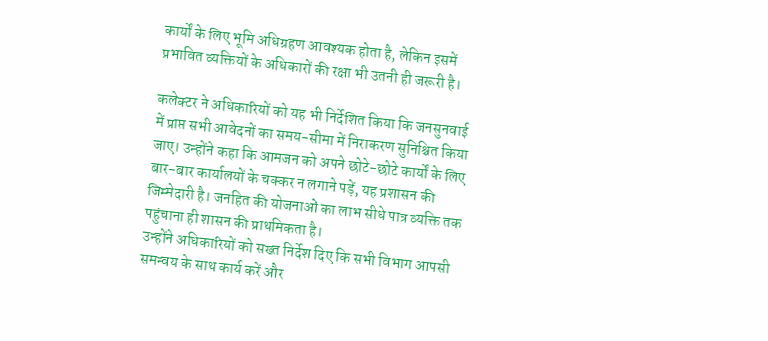कार्यों के लिए भूमि अधिग्रहण आवश्यक होता है, लेकिन इसमें प्रभावित व्यक्तियों के अधिकारों की रक्षा भी उतनी ही जरूरी है।

कलेक्टर ने अधिकारियों को यह भी निर्देशित किया कि जनसुनवाई में प्राप्त सभी आवेदनों का समय-सीमा में निराकरण सुनिश्चित किया जाए। उन्होंने कहा कि आमजन को अपने छोटे-छोटे कार्यों के लिए बार-बार कार्यालयों के चक्कर न लगाने पड़ें, यह प्रशासन की जिम्मेदारी है। जनहित की योजनाओं का लाभ सीधे पात्र व्यक्ति तक पहुंचाना ही शासन की प्राथमिकता है।
उन्होंने अधिकारियों को सख्त निर्देश दिए कि सभी विभाग आपसी समन्वय के साथ कार्य करें और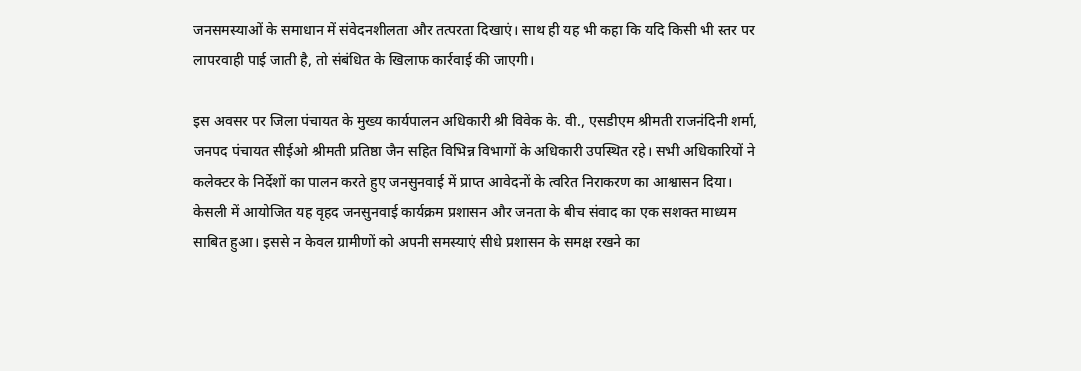जनसमस्याओं के समाधान में संवेदनशीलता और तत्परता दिखाएं। साथ ही यह भी कहा कि यदि किसी भी स्तर पर लापरवाही पाई जाती है, तो संबंधित के खिलाफ कार्रवाई की जाएगी।

इस अवसर पर जिला पंचायत के मुख्य कार्यपालन अधिकारी श्री विवेक के. वी., एसडीएम श्रीमती राजनंदिनी शर्मा, जनपद पंचायत सीईओ श्रीमती प्रतिष्ठा जैन सहित विभिन्न विभागों के अधिकारी उपस्थित रहे। सभी अधिकारियों ने कलेक्टर के निर्देशों का पालन करते हुए जनसुनवाई में प्राप्त आवेदनों के त्वरित निराकरण का आश्वासन दिया।
केसली में आयोजित यह वृहद जनसुनवाई कार्यक्रम प्रशासन और जनता के बीच संवाद का एक सशक्त माध्यम साबित हुआ। इससे न केवल ग्रामीणों को अपनी समस्याएं सीधे प्रशासन के समक्ष रखने का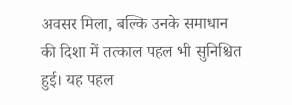अवसर मिला, बल्कि उनके समाधान की दिशा में तत्काल पहल भी सुनिश्चित हुई। यह पहल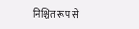निश्चित रूप से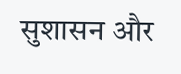सुशासन और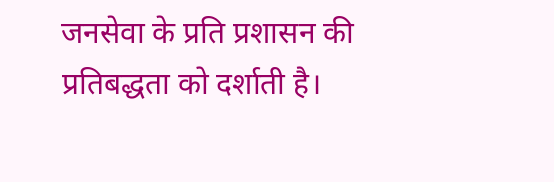जनसेवा के प्रति प्रशासन की प्रतिबद्धता को दर्शाती है।